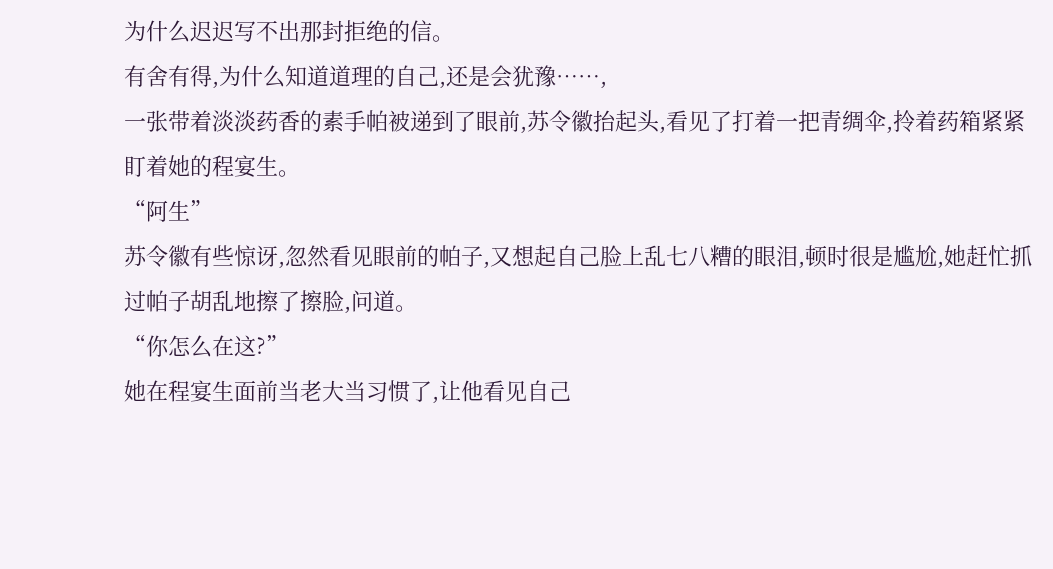为什么迟迟写不出那封拒绝的信。
有舍有得,为什么知道道理的自己,还是会犹豫……,
一张带着淡淡药香的素手帕被递到了眼前,苏令徽抬起头,看见了打着一把青绸伞,拎着药箱紧紧盯着她的程宴生。
“阿生”
苏令徽有些惊讶,忽然看见眼前的帕子,又想起自己脸上乱七八糟的眼泪,顿时很是尴尬,她赶忙抓过帕子胡乱地擦了擦脸,问道。
“你怎么在这?”
她在程宴生面前当老大当习惯了,让他看见自己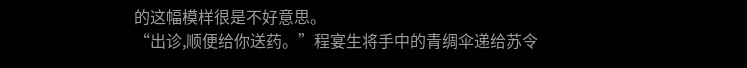的这幅模样很是不好意思。
“出诊,顺便给你送药。”程宴生将手中的青绸伞递给苏令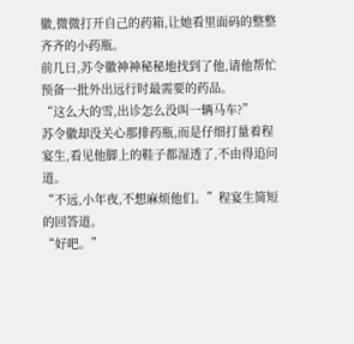徽,微微打开自己的药箱,让她看里面码的整整齐齐的小药瓶。
前几日,苏令徽神神秘秘地找到了他,请他帮忙预备一批外出远行时最需要的药品。
“这么大的雪,出诊怎么没叫一辆马车?”
苏令徽却没关心那排药瓶,而是仔细打量着程宴生,看见他脚上的鞋子都湿透了,不由得追问道。
“不远,小年夜,不想麻烦他们。”程宴生简短的回答道。
“好吧。”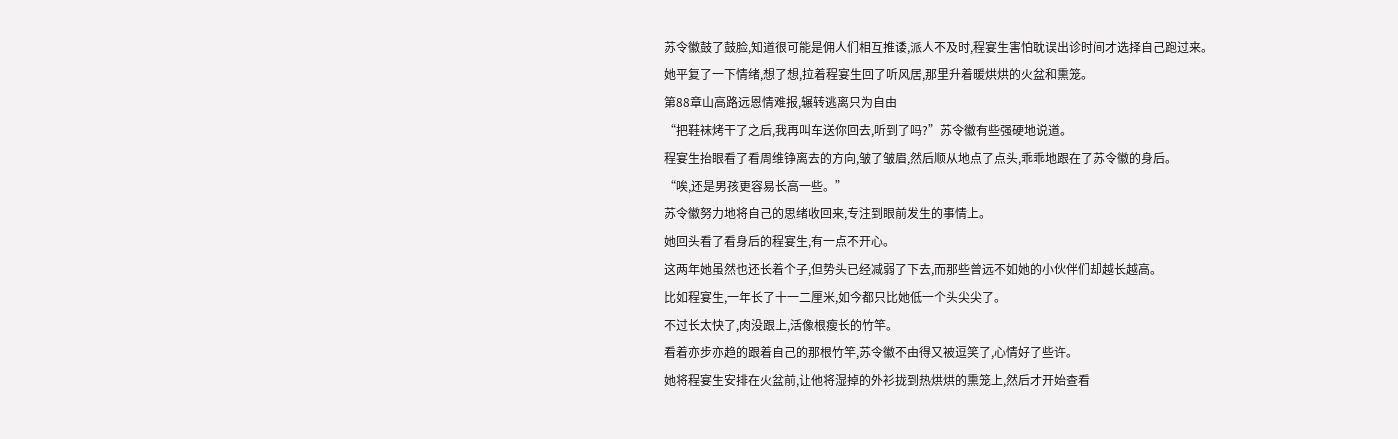苏令徽鼓了鼓脸,知道很可能是佣人们相互推诿,派人不及时,程宴生害怕耽误出诊时间才选择自己跑过来。
她平复了一下情绪,想了想,拉着程宴生回了听风居,那里升着暖烘烘的火盆和熏笼。
第88章山高路远恩情难报,辗转逃离只为自由
“把鞋袜烤干了之后,我再叫车送你回去,听到了吗?”苏令徽有些强硬地说道。
程宴生抬眼看了看周维铮离去的方向,皱了皱眉,然后顺从地点了点头,乖乖地跟在了苏令徽的身后。
“唉,还是男孩更容易长高一些。”
苏令徽努力地将自己的思绪收回来,专注到眼前发生的事情上。
她回头看了看身后的程宴生,有一点不开心。
这两年她虽然也还长着个子,但势头已经减弱了下去,而那些曾远不如她的小伙伴们却越长越高。
比如程宴生,一年长了十一二厘米,如今都只比她低一个头尖尖了。
不过长太快了,肉没跟上,活像根瘦长的竹竿。
看着亦步亦趋的跟着自己的那根竹竿,苏令徽不由得又被逗笑了,心情好了些许。
她将程宴生安排在火盆前,让他将湿掉的外衫拢到热烘烘的熏笼上,然后才开始查看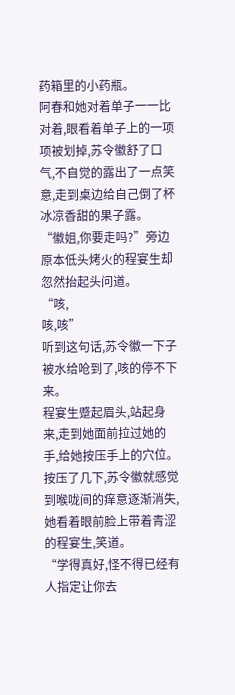药箱里的小药瓶。
阿春和她对着单子一一比对着,眼看着单子上的一项项被划掉,苏令徽舒了口气,不自觉的露出了一点笑意,走到桌边给自己倒了杯冰凉香甜的果子露。
“徽姐,你要走吗?”旁边原本低头烤火的程宴生却忽然抬起头问道。
“咳,
咳,咳”
听到这句话,苏令徽一下子被水给呛到了,咳的停不下来。
程宴生蹙起眉头,站起身来,走到她面前拉过她的手,给她按压手上的穴位。
按压了几下,苏令徽就感觉到喉咙间的痒意逐渐消失,她看着眼前脸上带着青涩的程宴生,笑道。
“学得真好,怪不得已经有人指定让你去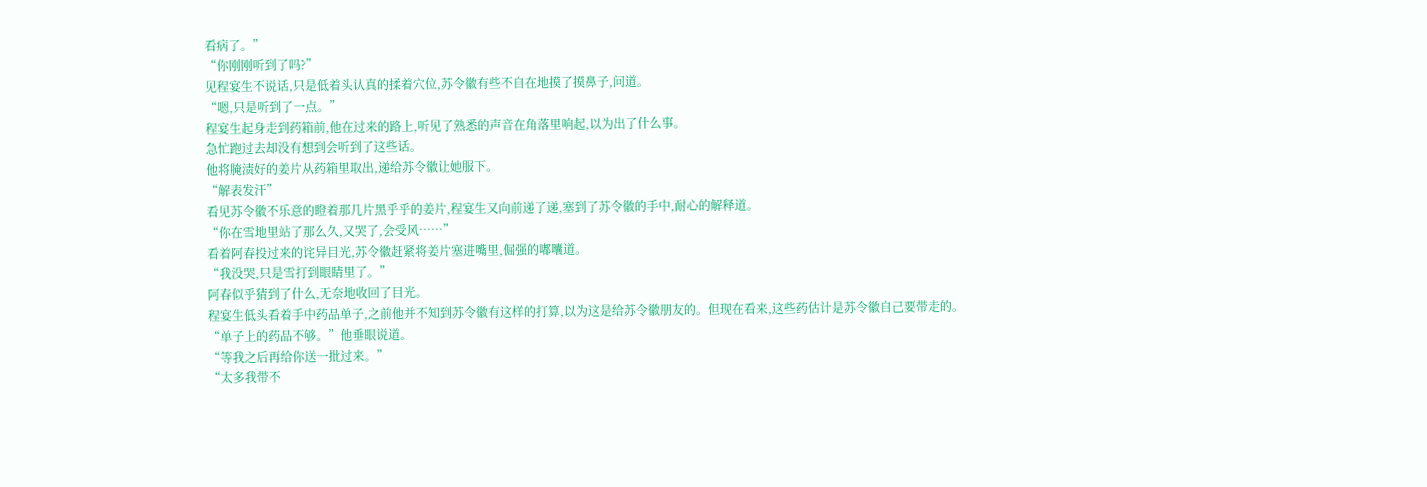看病了。”
“你刚刚听到了吗?”
见程宴生不说话,只是低着头认真的揉着穴位,苏令徽有些不自在地摸了摸鼻子,问道。
“嗯,只是听到了一点。”
程宴生起身走到药箱前,他在过来的路上,听见了熟悉的声音在角落里响起,以为出了什么事。
急忙跑过去却没有想到会听到了这些话。
他将腌渍好的姜片从药箱里取出,递给苏令徽让她服下。
“解表发汗”
看见苏令徽不乐意的瞪着那几片黑乎乎的姜片,程宴生又向前递了递,塞到了苏令徽的手中,耐心的解释道。
“你在雪地里站了那么久,又哭了,会受风……”
看着阿春投过来的诧异目光,苏令徽赶紧将姜片塞进嘴里,倔强的嘟囔道。
“我没哭,只是雪打到眼睛里了。”
阿春似乎猜到了什么,无奈地收回了目光。
程宴生低头看着手中药品单子,之前他并不知到苏令徽有这样的打算,以为这是给苏令徽朋友的。但现在看来,这些药估计是苏令徽自己要带走的。
“单子上的药品不够。”他垂眼说道。
“等我之后再给你送一批过来。”
“太多我带不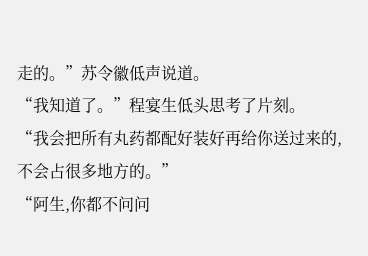走的。”苏令徽低声说道。
“我知道了。”程宴生低头思考了片刻。
“我会把所有丸药都配好装好再给你送过来的,不会占很多地方的。”
“阿生,你都不问问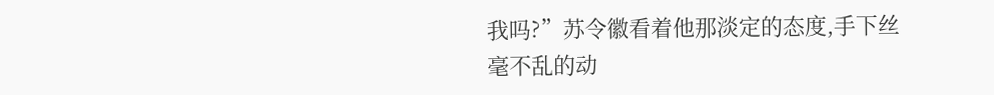我吗?”苏令徽看着他那淡定的态度,手下丝毫不乱的动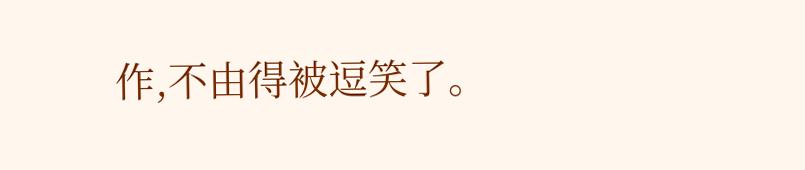作,不由得被逗笑了。